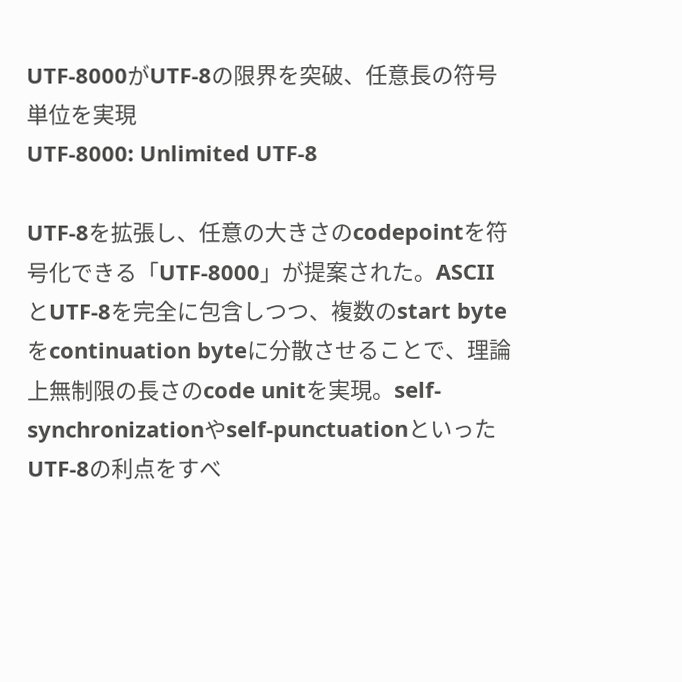UTF-8000がUTF-8の限界を突破、任意長の符号単位を実現
UTF-8000: Unlimited UTF-8

UTF-8を拡張し、任意の大きさのcodepointを符号化できる「UTF-8000」が提案された。ASCIIとUTF-8を完全に包含しつつ、複数のstart byteをcontinuation byteに分散させることで、理論上無制限の長さのcode unitを実現。self-synchronizationやself-punctuationといったUTF-8の利点をすべ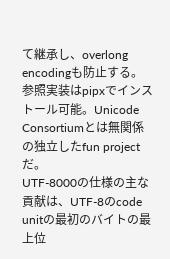て継承し、overlong encodingも防止する。参照実装はpipxでインストール可能。Unicode Consortiumとは無関係の独立したfun projectだ。
UTF-8000の仕様の主な貢献は、UTF-8のcode unitの最初のバイトの最上位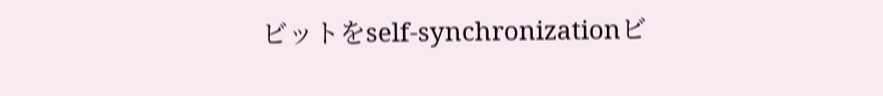ビットをself-synchronizationビ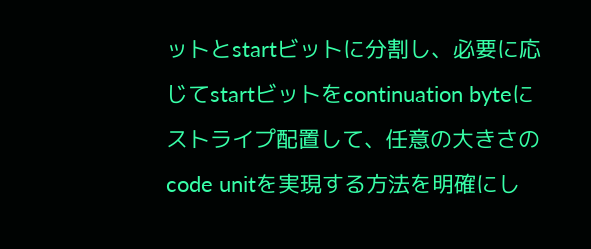ットとstartビットに分割し、必要に応じてstartビットをcontinuation byteにストライプ配置して、任意の大きさのcode unitを実現する方法を明確にし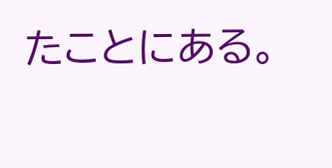たことにある。